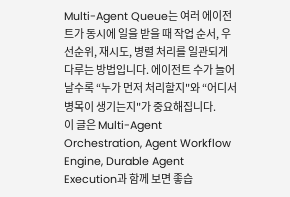Multi-Agent Queue는 여러 에이전트가 동시에 일을 받을 때 작업 순서, 우선순위, 재시도, 병렬 처리를 일관되게 다루는 방법입니다. 에이전트 수가 늘어날수록 “누가 먼저 처리할지"와 “어디서 병목이 생기는지"가 중요해집니다.
이 글은 Multi-Agent Orchestration, Agent Workflow Engine, Durable Agent Execution과 함께 보면 좋습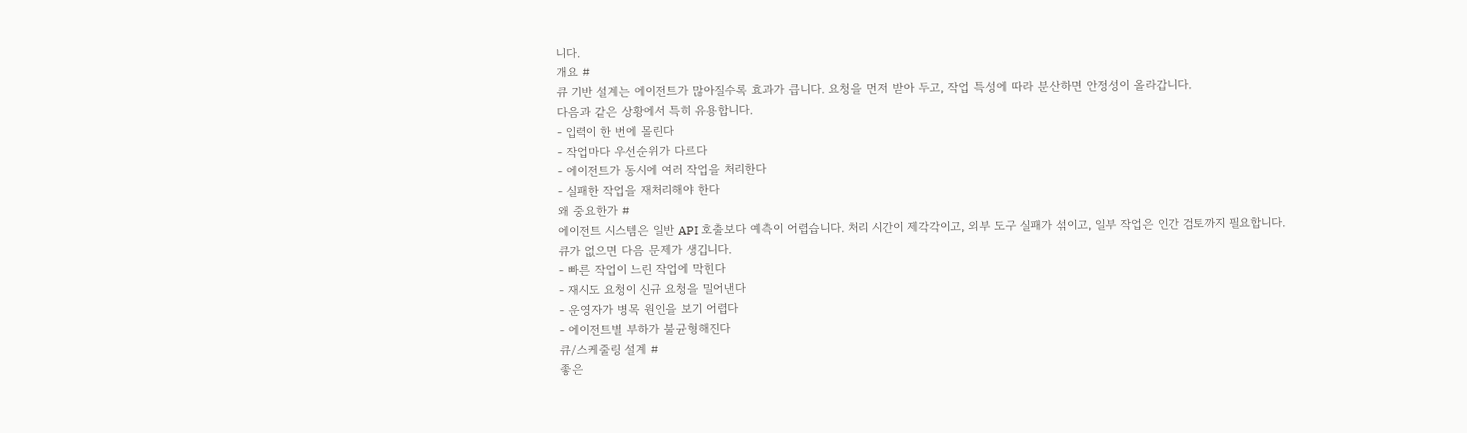니다.
개요 #
큐 기반 설계는 에이전트가 많아질수록 효과가 큽니다. 요청을 먼저 받아 두고, 작업 특성에 따라 분산하면 안정성이 올라갑니다.
다음과 같은 상황에서 특히 유용합니다.
- 입력이 한 번에 몰린다
- 작업마다 우선순위가 다르다
- 에이전트가 동시에 여러 작업을 처리한다
- 실패한 작업을 재처리해야 한다
왜 중요한가 #
에이전트 시스템은 일반 API 호출보다 예측이 어렵습니다. 처리 시간이 제각각이고, 외부 도구 실패가 섞이고, 일부 작업은 인간 검토까지 필요합니다.
큐가 없으면 다음 문제가 생깁니다.
- 빠른 작업이 느린 작업에 막힌다
- 재시도 요청이 신규 요청을 밀어낸다
- 운영자가 병목 원인을 보기 어렵다
- 에이전트별 부하가 불균형해진다
큐/스케줄링 설계 #
좋은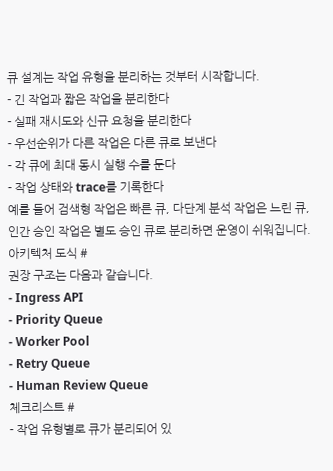큐 설계는 작업 유형을 분리하는 것부터 시작합니다.
- 긴 작업과 짧은 작업을 분리한다
- 실패 재시도와 신규 요청을 분리한다
- 우선순위가 다른 작업은 다른 큐로 보낸다
- 각 큐에 최대 동시 실행 수를 둔다
- 작업 상태와 trace를 기록한다
예를 들어 검색형 작업은 빠른 큐, 다단계 분석 작업은 느린 큐, 인간 승인 작업은 별도 승인 큐로 분리하면 운영이 쉬워집니다.
아키텍처 도식 #
권장 구조는 다음과 같습니다.
- Ingress API
- Priority Queue
- Worker Pool
- Retry Queue
- Human Review Queue
체크리스트 #
- 작업 유형별로 큐가 분리되어 있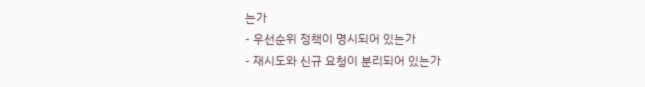는가
- 우선순위 정책이 명시되어 있는가
- 재시도와 신규 요청이 분리되어 있는가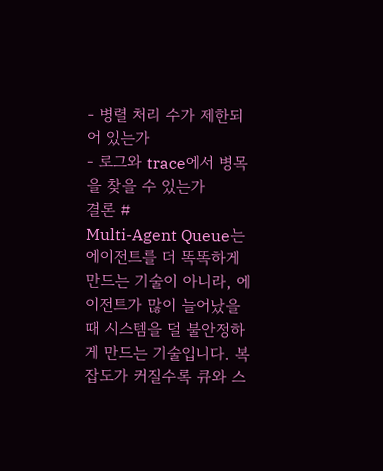- 병렬 처리 수가 제한되어 있는가
- 로그와 trace에서 병목을 찾을 수 있는가
결론 #
Multi-Agent Queue는 에이전트를 더 똑똑하게 만드는 기술이 아니라, 에이전트가 많이 늘어났을 때 시스템을 덜 불안정하게 만드는 기술입니다. 복잡도가 커질수록 큐와 스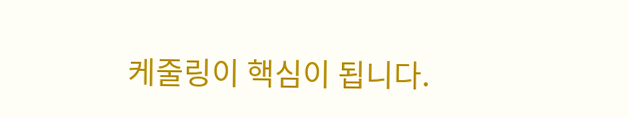케줄링이 핵심이 됩니다.